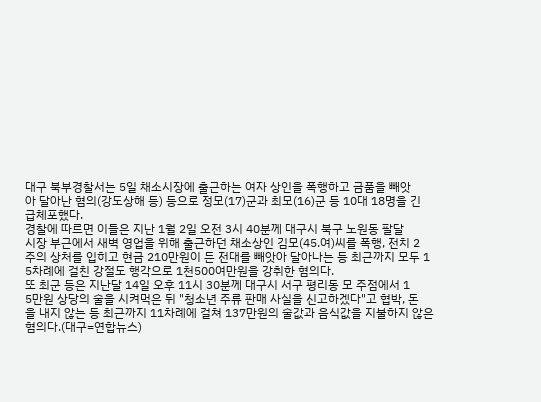대구 북부경찰서는 5일 채소시장에 출근하는 여자 상인을 폭행하고 금품을 빼앗
아 달아난 혐의(강도상해 등) 등으로 정모(17)군과 최모(16)군 등 10대 18명을 긴
급체포했다.
경찰에 따르면 이들은 지난 1월 2일 오전 3시 40분께 대구시 북구 노원동 팔달
시장 부근에서 새벽 영업을 위해 출근하던 채소상인 김모(45.여)씨를 폭행, 전치 2
주의 상처를 입히고 현금 210만원이 든 전대를 빼앗아 달아나는 등 최근까지 모두 1
5차례에 걸친 강절도 행각으로 1천500여만원을 강취한 혐의다.
또 최군 등은 지난달 14일 오후 11시 30분께 대구시 서구 평리동 모 주점에서 1
5만원 상당의 술을 시켜먹은 뒤 "청소년 주류 판매 사실을 신고하겠다"고 협박, 돈
을 내지 않는 등 최근까지 11차례에 걸쳐 137만원의 술값과 음식값을 지불하지 않은
혐의다.(대구=연합뉴스)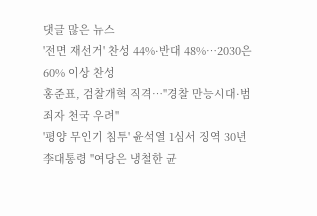댓글 많은 뉴스
'전면 재선거' 찬성 44%·반대 48%…2030은 60% 이상 찬성
홍준표, 검찰개혁 직격…"경찰 만능시대·범죄자 천국 우려"
'평양 무인기 침투' 윤석열 1심서 징역 30년
李대통령 "여당은 냉철한 균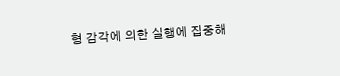형 감각에 의한 실행에 집중해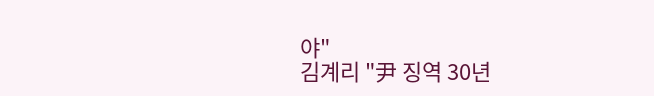야"
김계리 "尹 징역 30년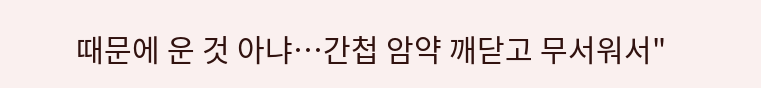때문에 운 것 아냐…간첩 암약 깨닫고 무서워서"